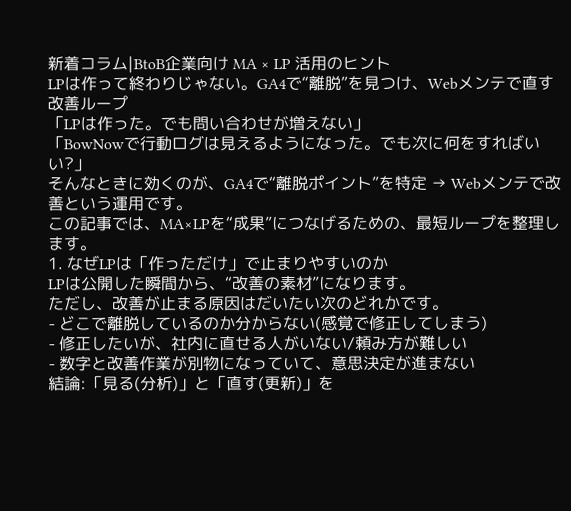新着コラム|BtoB企業向け MA × LP 活用のヒント
LPは作って終わりじゃない。GA4で“離脱”を見つけ、Webメンテで直す改善ループ
「LPは作った。でも問い合わせが増えない」
「BowNowで行動ログは見えるようになった。でも次に何をすればいい?」
そんなときに効くのが、GA4で“離脱ポイント”を特定 → Webメンテで改善という運用です。
この記事では、MA×LPを“成果”につなげるための、最短ループを整理します。
1. なぜLPは「作っただけ」で止まりやすいのか
LPは公開した瞬間から、“改善の素材”になります。
ただし、改善が止まる原因はだいたい次のどれかです。
- どこで離脱しているのか分からない(感覚で修正してしまう)
- 修正したいが、社内に直せる人がいない/頼み方が難しい
- 数字と改善作業が別物になっていて、意思決定が進まない
結論:「見る(分析)」と「直す(更新)」を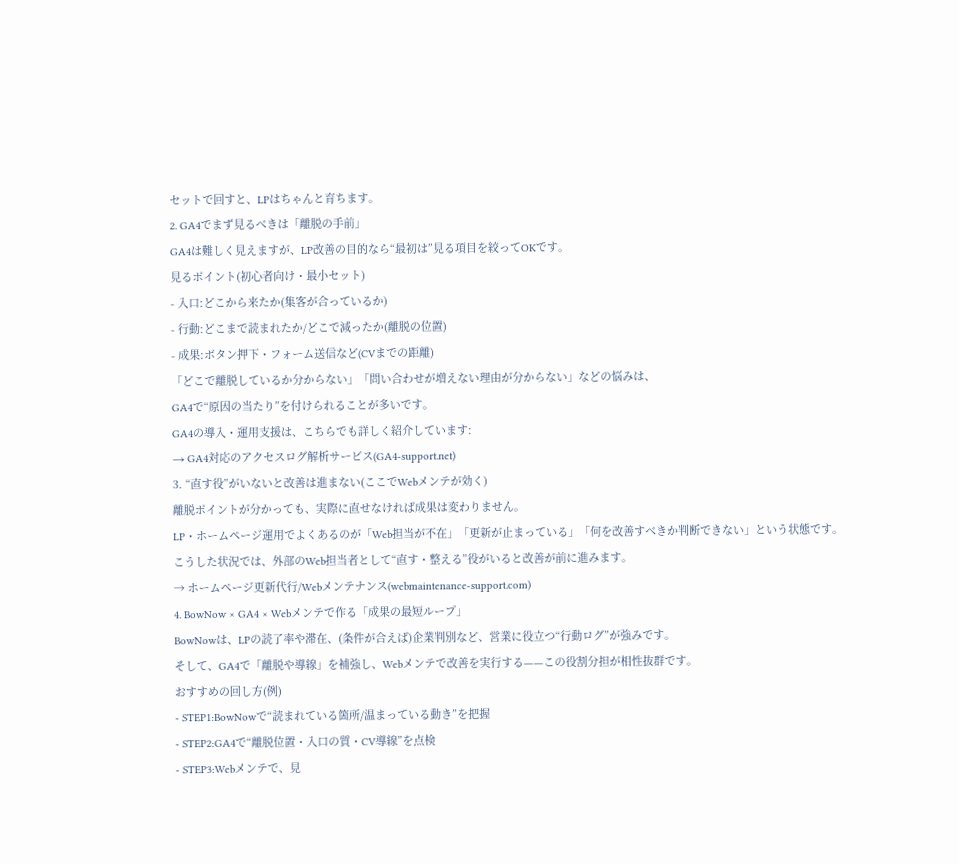セットで回すと、LPはちゃんと育ちます。
2. GA4でまず見るべきは「離脱の手前」
GA4は難しく見えますが、LP改善の目的なら“最初は”見る項目を絞ってOKです。
見るポイント(初心者向け・最小セット)
- 入口:どこから来たか(集客が合っているか)
- 行動:どこまで読まれたか/どこで減ったか(離脱の位置)
- 成果:ボタン押下・フォーム送信など(CVまでの距離)
「どこで離脱しているか分からない」「問い合わせが増えない理由が分からない」などの悩みは、
GA4で“原因の当たり”を付けられることが多いです。
GA4の導入・運用支援は、こちらでも詳しく紹介しています:
→ GA4対応のアクセスログ解析サービス(GA4-support.net)
3. “直す役”がいないと改善は進まない(ここでWebメンテが効く)
離脱ポイントが分かっても、実際に直せなければ成果は変わりません。
LP・ホームページ運用でよくあるのが「Web担当が不在」「更新が止まっている」「何を改善すべきか判断できない」という状態です。
こうした状況では、外部のWeb担当者として“直す・整える”役がいると改善が前に進みます。
→ ホームページ更新代行/Webメンテナンス(webmaintenance-support.com)
4. BowNow × GA4 × Webメンテで作る「成果の最短ループ」
BowNowは、LPの読了率や滞在、(条件が合えば)企業判別など、営業に役立つ“行動ログ”が強みです。
そして、GA4で「離脱や導線」を補強し、Webメンテで改善を実行する——この役割分担が相性抜群です。
おすすめの回し方(例)
- STEP1:BowNowで“読まれている箇所/温まっている動き”を把握
- STEP2:GA4で“離脱位置・入口の質・CV導線”を点検
- STEP3:Webメンテで、見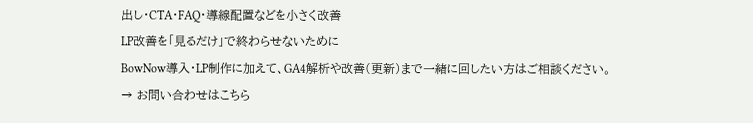出し・CTA・FAQ・導線配置などを小さく改善
LP改善を「見るだけ」で終わらせないために
BowNow導入・LP制作に加えて、GA4解析や改善(更新)まで一緒に回したい方はご相談ください。
→ お問い合わせはこちら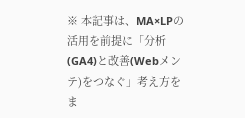※ 本記事は、MA×LPの活用を前提に「分析(GA4)と改善(Webメンテ)をつなぐ」考え方をま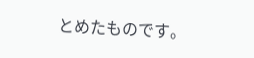とめたものです。